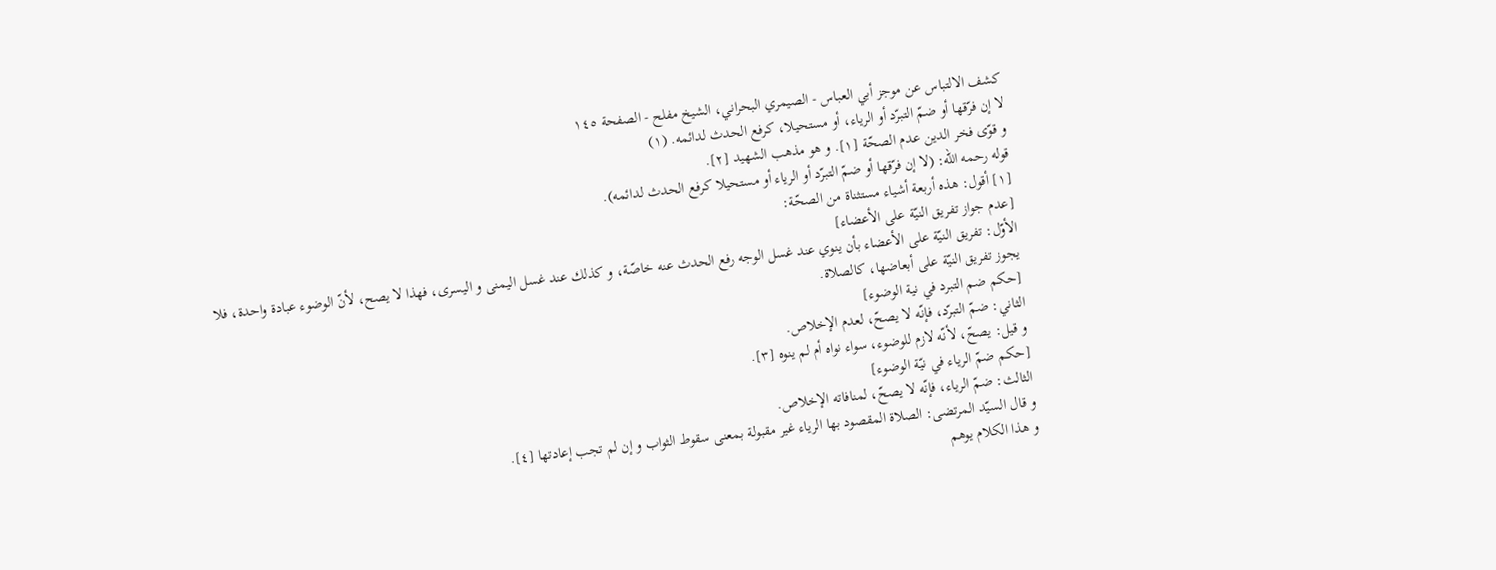كشف الالتباس عن موجز أبي العباس - الصيمري البحراني، الشيخ مفلح - الصفحة ١٤٥
لا إن فرّقها أو ضمّ التبرّد أو الرياء، أو مستحيلا، كرفع الحدث لدائمه. (١)
و قوّى فخر الدين عدم الصحّة [١]. و هو مذهب الشهيد [٢].
قوله رحمه اللّه: (لا إن فرّقها أو ضمّ التبرّد أو الرياء أو مستحيلا كرفع الحدث لدائمه).
[١] أقول: هذه أربعة أشياء مستثناة من الصحّة:
[عدم جواز تفريق النيّة على الأعضاء]
الأوّل: تفريق النيّة على الأعضاء بأن ينوي عند غسل الوجه رفع الحدث عنه خاصّة، و كذلك عند غسل اليمنى و اليسرى، فهذا لا يصح، لأنّ الوضوء عبادة واحدة، فلا يجوز تفريق النيّة على أبعاضها، كالصلاة.
[حكم ضم التبرد في نية الوضوء]
الثاني: ضمّ التبرّد، فإنّه لا يصحّ، لعدم الإخلاص.
و قيل: يصحّ، لأنّه لازم للوضوء، سواء نواه أم لم ينوه [٣].
[حكم ضمّ الرياء في نيّة الوضوء]
الثالث: ضمّ الرياء، فإنّه لا يصحّ، لمنافاته الإخلاص.
و قال السيّد المرتضى: الصلاة المقصود بها الرياء غير مقبولة بمعنى سقوط الثواب و إن لم تجب إعادتها [٤].
و هذا الكلام يوهم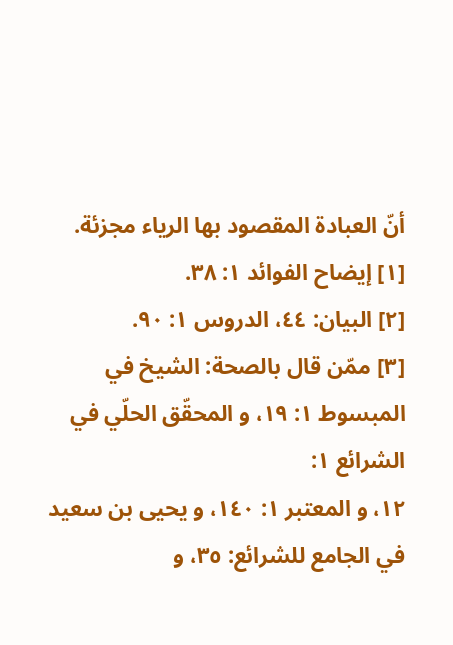أنّ العبادة المقصود بها الرياء مجزئة.
[١] إيضاح الفوائد ١: ٣٨.
[٢] البيان: ٤٤، الدروس ١: ٩٠.
[٣] ممّن قال بالصحة: الشيخ في المبسوط ١: ١٩، و المحقّق الحلّي في الشرائع ١:
١٢، و المعتبر ١: ١٤٠، و يحيى بن سعيد في الجامع للشرائع: ٣٥، و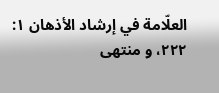العلّامة في إرشاد الأذهان ١: ٢٢٢، و منتهى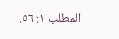المطلب ١: ٥٦.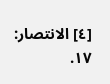[٤] الانتصار: ١٧.